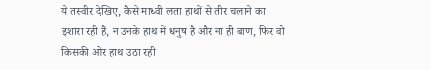ये तस्वीर देखिए, कैसे माध्वी लता हाथों से तीर चलाने का इशारा रही हैं, न उनके हाथ में धनुष है और ना ही बाण, फिर वो किसकी ओर हाथ उठा रही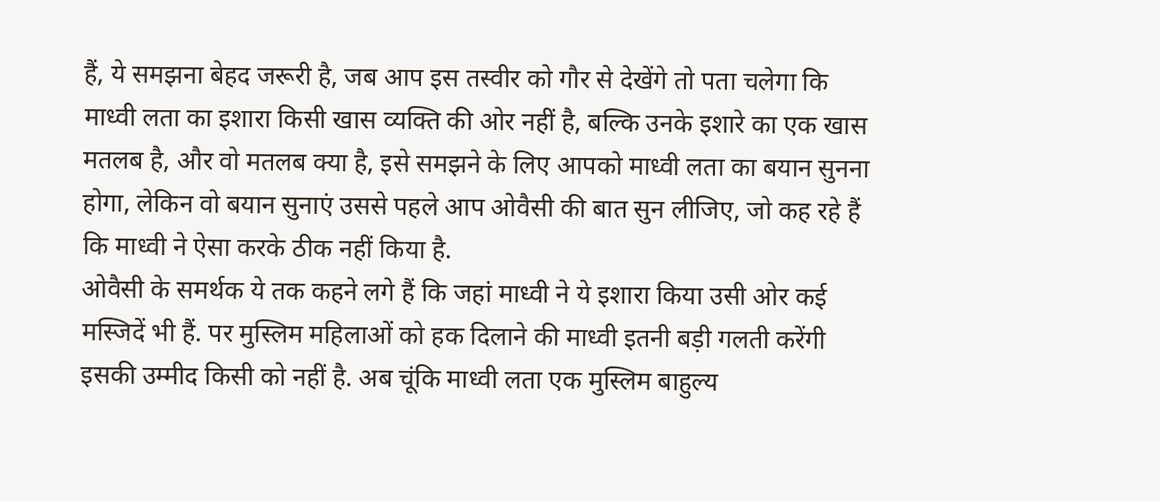हैं, ये समझना बेहद जरूरी है, जब आप इस तस्वीर को गौर से देखेंगे तो पता चलेगा कि माध्वी लता का इशारा किसी खास व्यक्ति की ओर नहीं है, बल्कि उनके इशारे का एक खास मतलब है, और वो मतलब क्या है, इसे समझने के लिए आपको माध्वी लता का बयान सुनना होगा, लेकिन वो बयान सुनाएं उससे पहले आप ओवैसी की बात सुन लीजिए, जो कह रहे हैं कि माध्वी ने ऐसा करके ठीक नहीं किया है.
ओवैसी के समर्थक ये तक कहने लगे हैं कि जहां माध्वी ने ये इशारा किया उसी ओर कई मस्जिदें भी हैं. पर मुस्लिम महिलाओं को हक दिलाने की माध्वी इतनी बड़ी गलती करेंगी इसकी उम्मीद किसी को नहीं है. अब चूंकि माध्वी लता एक मुस्लिम बाहुल्य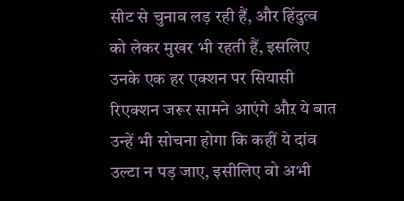सीट से चुनाव लड़ रही हैं, और हिंदुत्व को लेकर मुखर भी रहती हैं, इसलिए उनके एक हर एक्शन पर सियासी रिएक्शन जरूर सामने आएंगे औऱ ये बात उन्हें भी सोचना होगा कि कहीं ये दांव उल्टा न पड़ जाए, इसीलिए वो अभी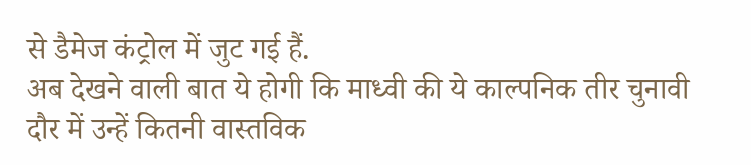से डैमेज कंट्रोल में जुट गई हैं.
अब देखने वाली बात ये होगी कि माध्वी की ये काल्पनिक तीर चुनावी दौर में उन्हें कितनी वास्तविक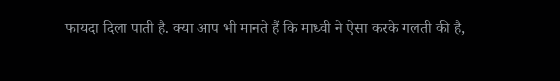फायदा दिला पाती है. क्या आप भी मानते हैं कि माध्वी ने ऐसा करके गलती की है,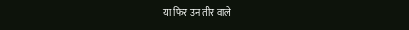या फिर उन तीर वाले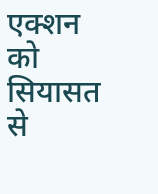एक्शन को सियासत से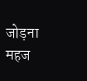जोड़ना महज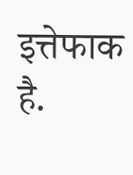इत्तेफाक है.